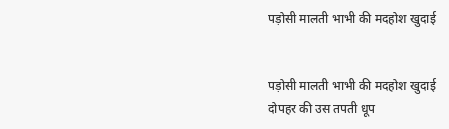पड़ोसी मालती भाभी की मदहोश खुदाई


पड़ोसी मालती भाभी की मदहोश खुदाई
दोपहर की उस तपती धूप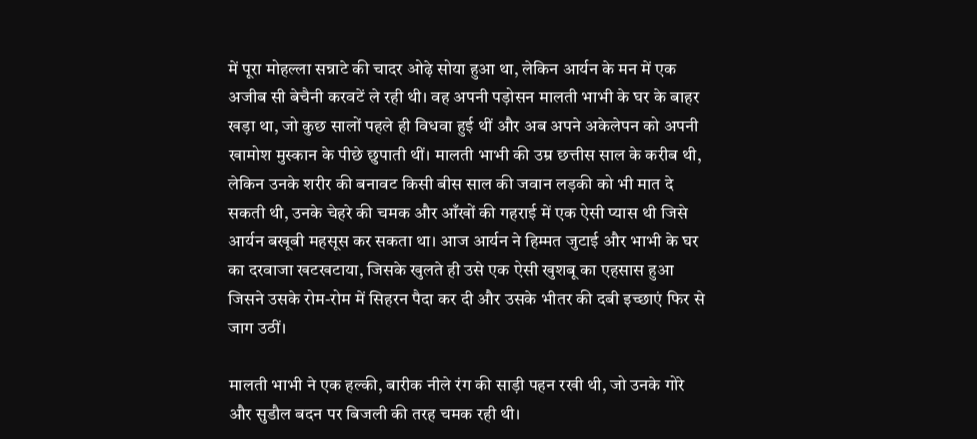में पूरा मोहल्ला सन्नाटे की चादर ओढ़े सोया हुआ था, लेकिन आर्यन के मन में एक अजीब सी बेचैनी करवटें ले रही थी। वह अपनी पड़ोसन मालती भाभी के घर के बाहर खड़ा था, जो कुछ सालों पहले ही विधवा हुई थीं और अब अपने अकेलेपन को अपनी खामोश मुस्कान के पीछे छुपाती थीं। मालती भाभी की उम्र छत्तीस साल के करीब थी, लेकिन उनके शरीर की बनावट किसी बीस साल की जवान लड़की को भी मात दे सकती थी, उनके चेहरे की चमक और आँखों की गहराई में एक ऐसी प्यास थी जिसे आर्यन बखूबी महसूस कर सकता था। आज आर्यन ने हिम्मत जुटाई और भाभी के घर का दरवाजा खटखटाया, जिसके खुलते ही उसे एक ऐसी खुशबू का एहसास हुआ जिसने उसके रोम-रोम में सिहरन पैदा कर दी और उसके भीतर की दबी इच्छाएं फिर से जाग उठीं।

मालती भाभी ने एक हल्की, बारीक नीले रंग की साड़ी पहन रखी थी, जो उनके गोरे और सुडौल बदन पर बिजली की तरह चमक रही थी।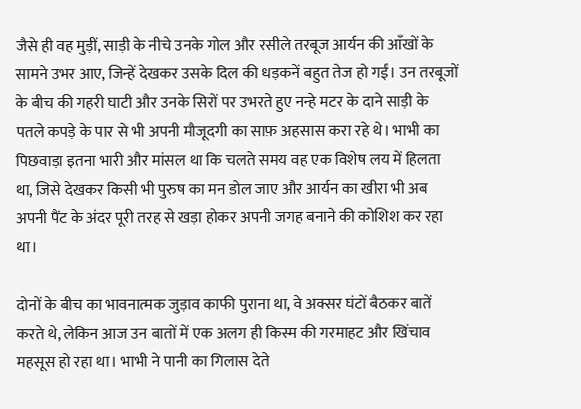जैसे ही वह मुड़ीं, साड़ी के नीचे उनके गोल और रसीले तरबूज आर्यन की आँखों के सामने उभर आए, जिन्हें देखकर उसके दिल की धड़कनें बहुत तेज हो गईं। उन तरबूजों के बीच की गहरी घाटी और उनके सिरों पर उभरते हुए नन्हे मटर के दाने साड़ी के पतले कपड़े के पार से भी अपनी मौजूदगी का साफ़ अहसास करा रहे थे। भाभी का पिछवाड़ा इतना भारी और मांसल था कि चलते समय वह एक विशेष लय में हिलता था, जिसे देखकर किसी भी पुरुष का मन डोल जाए और आर्यन का खीरा भी अब अपनी पैंट के अंदर पूरी तरह से खड़ा होकर अपनी जगह बनाने की कोशिश कर रहा था।

दोनों के बीच का भावनात्मक जुड़ाव काफी पुराना था, वे अक्सर घंटों बैठकर बातें करते थे, लेकिन आज उन बातों में एक अलग ही किस्म की गरमाहट और खिंचाव महसूस हो रहा था। भाभी ने पानी का गिलास देते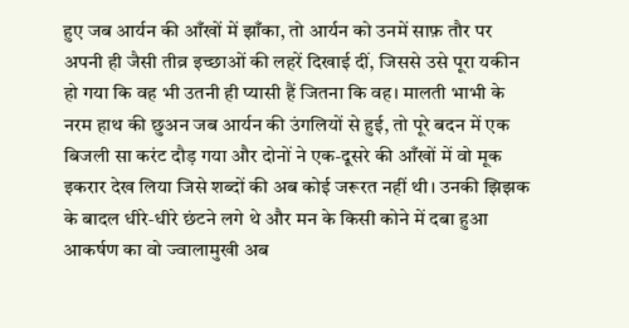हुए जब आर्यन की आँखों में झाँका, तो आर्यन को उनमें साफ़ तौर पर अपनी ही जैसी तीव्र इच्छाओं की लहरें दिखाई दीं, जिससे उसे पूरा यकीन हो गया कि वह भी उतनी ही प्यासी हैं जितना कि वह। मालती भाभी के नरम हाथ की छुअन जब आर्यन की उंगलियों से हुई, तो पूरे बदन में एक बिजली सा करंट दौड़ गया और दोनों ने एक-दूसरे की आँखों में वो मूक इकरार देख लिया जिसे शब्दों की अब कोई जरूरत नहीं थी। उनकी झिझक के बादल धीरे-धीरे छंटने लगे थे और मन के किसी कोने में दबा हुआ आकर्षण का वो ज्वालामुखी अब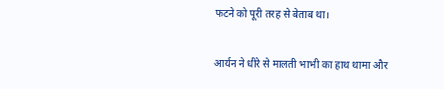फटने को पूरी तरह से बेताब था।

आर्यन ने धीरे से मालती भाभी का हाथ थामा और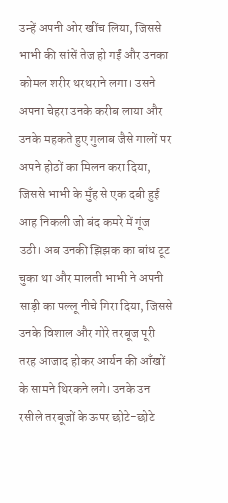उन्हें अपनी ओर खींच लिया, जिससे भाभी की सांसें तेज हो गईं और उनका कोमल शरीर थरथराने लगा। उसने अपना चेहरा उनके करीब लाया और उनके महकते हुए गुलाब जैसे गालों पर अपने होठों का मिलन करा दिया, जिससे भाभी के मुँह से एक दबी हुई आह निकली जो बंद कमरे में गूंज उठी। अब उनकी झिझक का बांध टूट चुका था और मालती भाभी ने अपनी साड़ी का पल्लू नीचे गिरा दिया, जिससे उनके विशाल और गोरे तरबूज पूरी तरह आजाद होकर आर्यन की आँखों के सामने थिरकने लगे। उनके उन रसीले तरबूजों के ऊपर छोटे-छोटे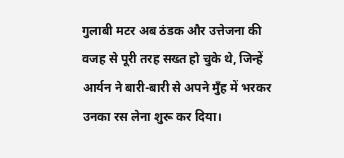गुलाबी मटर अब ठंडक और उत्तेजना की वजह से पूरी तरह सख्त हो चुके थे, जिन्हें आर्यन ने बारी-बारी से अपने मुँह में भरकर उनका रस लेना शुरू कर दिया।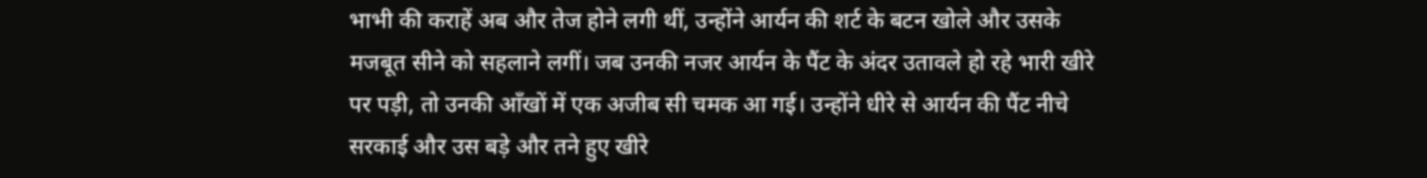भाभी की कराहें अब और तेज होने लगी थीं, उन्होंने आर्यन की शर्ट के बटन खोले और उसके मजबूत सीने को सहलाने लगीं। जब उनकी नजर आर्यन के पैंट के अंदर उतावले हो रहे भारी खीरे पर पड़ी, तो उनकी आँखों में एक अजीब सी चमक आ गई। उन्होंने धीरे से आर्यन की पैंट नीचे सरकाई और उस बड़े और तने हुए खीरे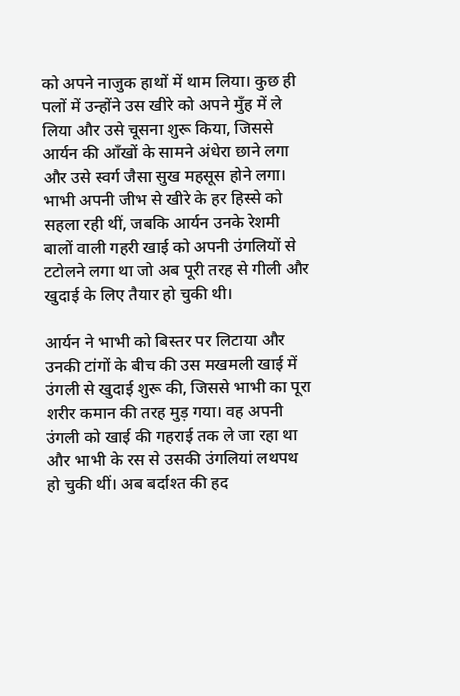को अपने नाजुक हाथों में थाम लिया। कुछ ही पलों में उन्होंने उस खीरे को अपने मुँह में ले लिया और उसे चूसना शुरू किया, जिससे आर्यन की आँखों के सामने अंधेरा छाने लगा और उसे स्वर्ग जैसा सुख महसूस होने लगा। भाभी अपनी जीभ से खीरे के हर हिस्से को सहला रही थीं, जबकि आर्यन उनके रेशमी बालों वाली गहरी खाई को अपनी उंगलियों से टटोलने लगा था जो अब पूरी तरह से गीली और खुदाई के लिए तैयार हो चुकी थी।

आर्यन ने भाभी को बिस्तर पर लिटाया और उनकी टांगों के बीच की उस मखमली खाई में उंगली से खुदाई शुरू की, जिससे भाभी का पूरा शरीर कमान की तरह मुड़ गया। वह अपनी उंगली को खाई की गहराई तक ले जा रहा था और भाभी के रस से उसकी उंगलियां लथपथ हो चुकी थीं। अब बर्दाश्त की हद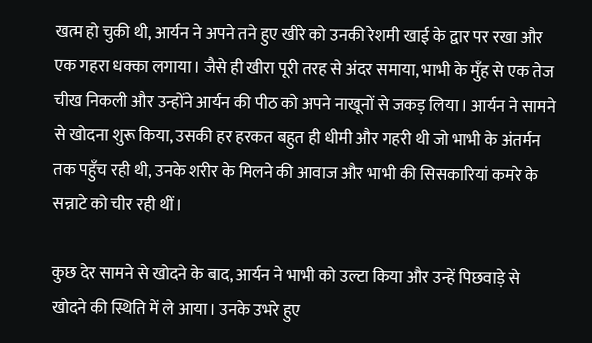खत्म हो चुकी थी, आर्यन ने अपने तने हुए खीरे को उनकी रेशमी खाई के द्वार पर रखा और एक गहरा धक्का लगाया। जैसे ही खीरा पूरी तरह से अंदर समाया, भाभी के मुँह से एक तेज चीख निकली और उन्होंने आर्यन की पीठ को अपने नाखूनों से जकड़ लिया। आर्यन ने सामने से खोदना शुरू किया, उसकी हर हरकत बहुत ही धीमी और गहरी थी जो भाभी के अंतर्मन तक पहुँच रही थी, उनके शरीर के मिलने की आवाज और भाभी की सिसकारियां कमरे के सन्नाटे को चीर रही थीं।

कुछ देर सामने से खोदने के बाद, आर्यन ने भाभी को उल्टा किया और उन्हें पिछवाड़े से खोदने की स्थिति में ले आया। उनके उभरे हुए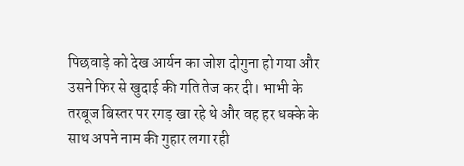पिछवाड़े को देख आर्यन का जोश दोगुना हो गया और उसने फिर से खुदाई की गति तेज कर दी। भाभी के तरबूज बिस्तर पर रगड़ खा रहे थे और वह हर धक्के के साथ अपने नाम की गुहार लगा रही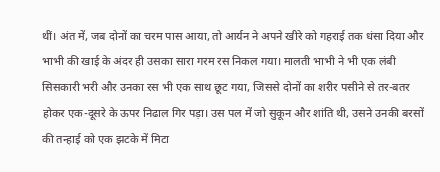थीं। अंत में, जब दोनों का चरम पास आया, तो आर्यन ने अपने खीरे को गहराई तक धंसा दिया और भाभी की खाई के अंदर ही उसका सारा गरम रस निकल गया। मालती भाभी ने भी एक लंबी सिसकारी भरी और उनका रस भी एक साथ छूट गया, जिससे दोनों का शरीर पसीने से तर-बतर होकर एक-दूसरे के ऊपर निढाल गिर पड़ा। उस पल में जो सुकून और शांति थी, उसने उनकी बरसों की तन्हाई को एक झटके में मिटा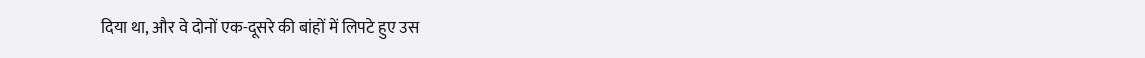दिया था, और वे दोनों एक-दूसरे की बांहों में लिपटे हुए उस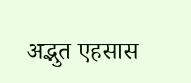अद्भुत एहसास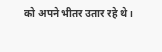को अपने भीतर उतार रहे थे।